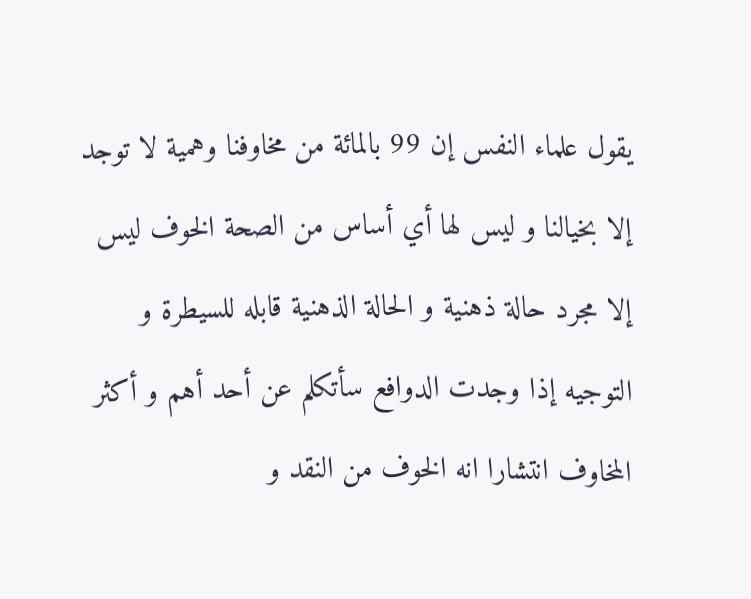يقول علماء النفس إن 99 بالمائة من مخاوفنا وهمية لا توجد إلا بخيالنا و ليس لها أي أساس من الصحة الخوف ليس إلا مجرد حالة ذهنية و الحالة الذهنية قابله للسيطرة و التوجيه إذا وجدت الدوافع سأتكلم عن أحد أهم و أكثر المخاوف انتشارا انه الخوف من النقد و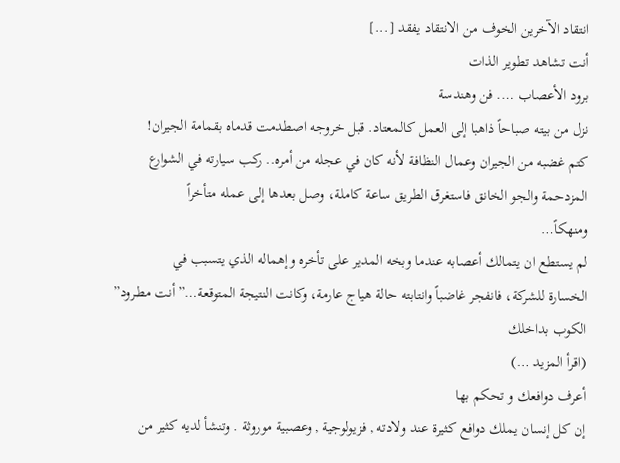انتقاد الآخرين الخوف من الانتقاد يفقد [...]
أنت تشاهد تطوير الذات
برود الأعصاب …. فن وهندسة
نزل من بيته صباحاً ذاهبا إلى العمل كالمعتاد. قبل خروجه اصطدمت قدماه بقمامة الجيران!
كتم غضبه من الجيران وعمال النظافة لأنه كان في عجله من أمره.. ركب سيارته في الشوارع
المزدحمة والجو الخانق فاستغرق الطريق ساعة كاملة، وصل بعدها إلى عمله متأخراً
ومنهكاً…
لم يستطع ان يتمالك أعصابه عندما وبخه المدير على تأخره وإهماله الذي يتسبب في
الخسارة للشركة، فانفجر غاضباً وانتابته حالة هياج عارمة، وكانت النتيجة المتوقعة…”أنت مطـرود”
الكوب بداخلك
(اقرأ المزيد …)
أعرف دوافعك و تحكم بها
إن كل إنسان يملك دوافع كثيرة عند ولادته , فزيولوجية , وعصبية موروثة . وتنشأ لديه كثير من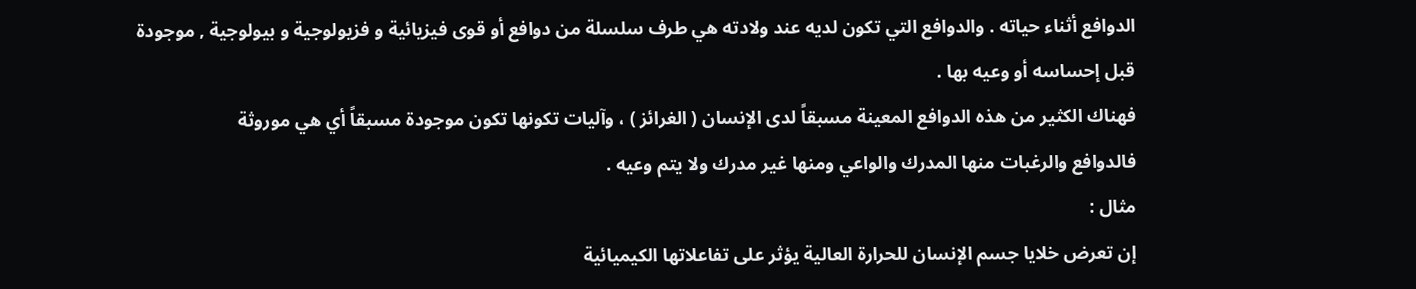الدوافع أثناء حياته . والدوافع التي تكون لديه عند ولادته هي طرف سلسلة من دوافع أو قوى فيزيائية و فزيولوجية و بيولوجية , موجودة قبل إحساسه أو وعيه بها .
فهناك الكثير من هذه الدوافع المعينة مسبقاً لدى الإنسان ( الغرائز ) ، وآليات تكونها تكون موجودة مسبقاً أي هي موروثة
فالدوافع والرغبات منها المدرك والواعي ومنها غير مدرك ولا يتم وعيه .
مثال :
إن تعرض خلايا جسم الإنسان للحرارة العالية يؤثر على تفاعلاتها الكيميائية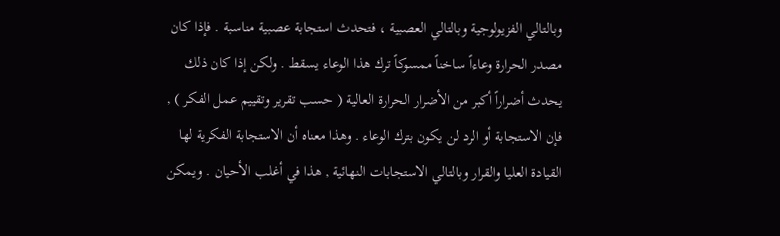وبالتالي الفزيولوجية وبالتالي العصبية ، فتحدث استجابة عصبية مناسبة . فإذا كان مصدر الحرارة وعاءاً ساخناً ممسوكاً ترك هذا الوعاء يسقط . ولكن إذا كان ذلك يحدث أضراراً أكبر من الأضرار الحرارة العالية ( حسب تقرير وتقييم عمل الفكر ) , فإن الاستجابة أو الرد لن يكون بترك الوعاء . وهذا معناه أن الاستجابة الفكرية لها القيادة العليا والقرار وبالتالي الاستجابات النهائية , هذا في أغلب الأحيان . ويمكن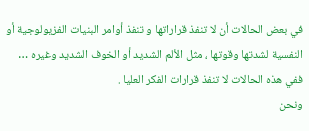في بعض الحالات أن لا تنفذ قراراتها و تنفذ أوامر البنيات الفزيولوجية أو النفسية لشدتها وقوتها ، مثل الألم الشديد أو الخوف الشديد وغيره … ففي هذه الحالات لا تنفذ قرارات الفكر العليا .
ونحن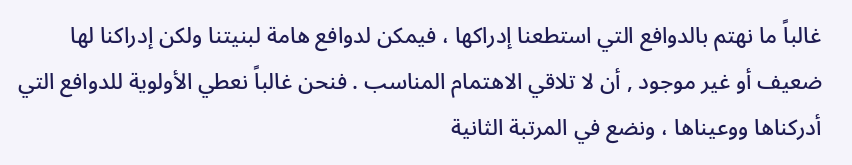غالباً ما نهتم بالدوافع التي استطعنا إدراكها ، فيمكن لدوافع هامة لبنيتنا ولكن إدراكنا لها ضعيف أو غير موجود , أن لا تلاقي الاهتمام المناسب . فنحن غالباً نعطي الأولوية للدوافع التي أدركناها ووعيناها ، ونضع في المرتبة الثانية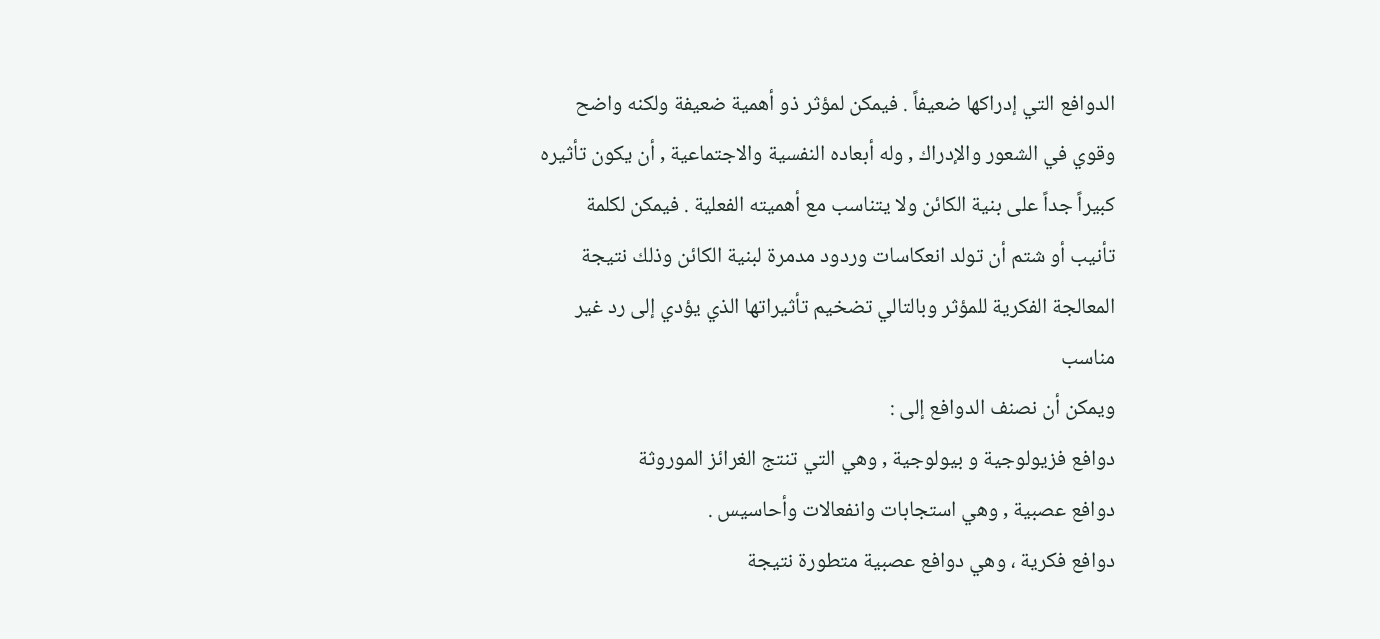الدوافع التي إدراكها ضعيفاً . فيمكن لمؤثر ذو أهمية ضعيفة ولكنه واضح وقوي في الشعور والإدراك , وله أبعاده النفسية والاجتماعية , أن يكون تأثيره كبيراً جداً على بنية الكائن ولا يتناسب مع أهميته الفعلية . فيمكن لكلمة تأنيب أو شتم أن تولد انعكاسات وردود مدمرة لبنية الكائن وذلك نتيجة المعالجة الفكرية للمؤثر وبالتالي تضخيم تأثيراتها الذي يؤدي إلى رد غير مناسب
ويمكن أن نصنف الدوافع إلى :
دوافع فزيولوجية و بيولوجية , وهي التي تنتج الغرائز الموروثة
دوافع عصبية , وهي استجابات وانفعالات وأحاسيس .
دوافع فكرية ، وهي دوافع عصبية متطورة نتيجة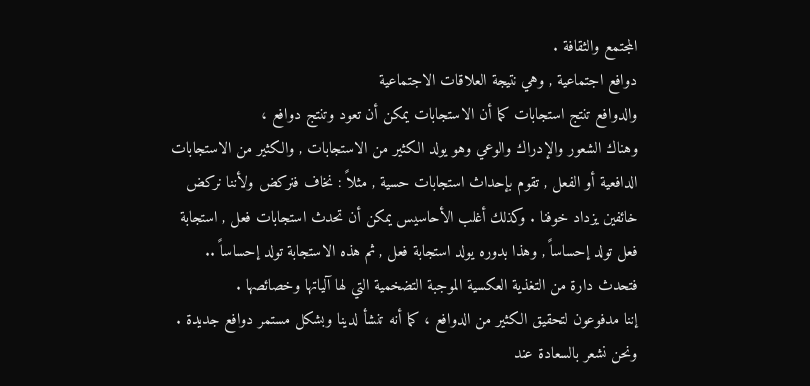المجتمع والثقافة .
دوافع اجتماعية , وهي نتيجة العلاقات الاجتماعية
والدوافع تنتج استجابات كما أن الاستجابات يمكن أن تعود وتنتج دوافع ،
وهناك الشعور والإدراك والوعي وهو يولد الكثير من الاستجابات , والكثير من الاستجابات الدافعية أو الفعل , تقوم بإحداث استجابات حسية , مثلاً : نخاف فنركض ولأننا نركض خائفين يزداد خوفنا . وكذلك أغلب الأحاسيس يمكن أن تحدث استجابات فعل , استجابة فعل تولد إحساساً , وهذا بدوره يولد استجابة فعل , ثم هذه الاستجابة تولد إحساساً .. فتحدث دارة من التغذية العكسية الموجبة التضخمية التي لها آلياتها وخصائصها .
إننا مدفوعون لتحقيق الكثير من الدوافع ، كما أنه تنشأ لدينا وبشكل مستمر دوافع جديدة . ونحن نشعر بالسعادة عند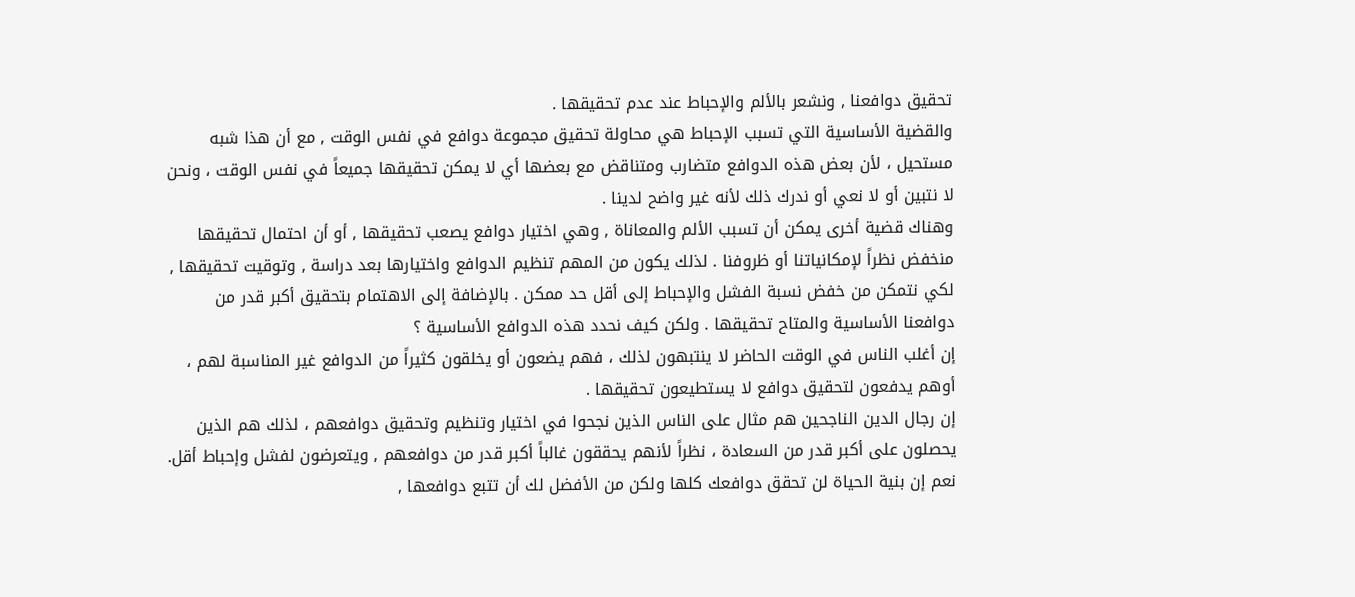تحقيق دوافعنا , ونشعر بالألم والإحباط عند عدم تحقيقها .
والقضية الأساسية التي تسبب الإحباط هي محاولة تحقيق مجموعة دوافع في نفس الوقت , مع أن هذا شبه مستحيل ، لأن بعض هذه الدوافع متضارب ومتناقض مع بعضها أي لا يمكن تحقيقها جميعاً في نفس الوقت ، ونحن لا نتبين أو لا نعي أو ندرك ذلك لأنه غير واضح لدينا .
وهناك قضية أخرى يمكن أن تسبب الألم والمعاناة , وهي اختيار دوافع يصعب تحقيقها , أو أن احتمال تحقيقها منخفض نظراً لإمكانياتنا أو ظروفنا . لذلك يكون من المهم تنظيم الدوافع واختيارها بعد دراسة , وتوقيت تحقيقها , لكي نتمكن من خفض نسبة الفشل والإحباط إلى أقل حد ممكن . بالإضافة إلى الاهتمام بتحقيق أكبر قدر من دوافعنا الأساسية والمتاح تحقيقها . ولكن كيف نحدد هذه الدوافع الأساسية ؟
إن أغلب الناس في الوقت الحاضر لا ينتبهون لذلك ، فهم يضعون أو يخلقون كثيراً من الدوافع غير المناسبة لهم ، أوهم يدفعون لتحقيق دوافع لا يستطيعون تحقيقها .
إن رجال الدين الناجحين هم مثال على الناس الذين نجحوا في اختيار وتنظيم وتحقيق دوافعهم ، لذلك هم الذين يحصلون على أكبر قدر من السعادة ، نظراً لأنهم يحققون غالباً أكبر قدر من دوافعهم , ويتعرضون لفشل وإحباط أقل.
نعم إن بنية الحياة لن تحقق دوافعك كلها ولكن من الأفضل لك أن تتبع دوافعها ,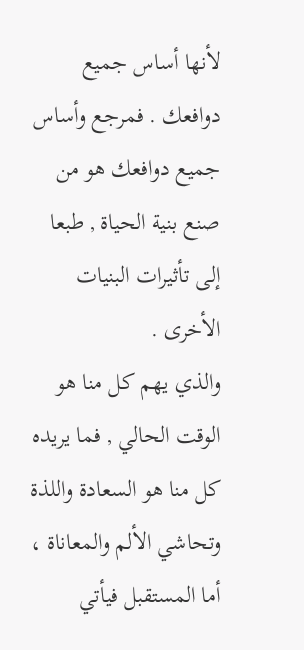لأنها أساس جميع دوافعك . فمرجع وأساس جميع دوافعك هو من صنع بنية الحياة , طبعا إلى تأثيرات البنيات الأخرى .
والذي يهم كل منا هو الوقت الحالي , فما يريده كل منا هو السعادة واللذة وتحاشي الألم والمعاناة ، أما المستقبل فيأتي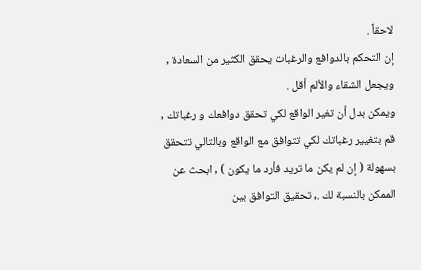لاحقاً .
إن التحكم بالدوافع والرغبات يحقق الكثير من السعادة , ويجعل الشقاء والألم أقل .
ويمكن بدل أن تغير الواقع لكي تحقق دوافعك و رغباتك , قم بتغيير رغباتك لكي تتوافق مع الواقع وبالتالي تتحقق بسهولة ( إن لم يكن ما تريد فأرد ما يكون ) , ابحث عن الممكن بالنسبة لك ., تحقيق التوافق بين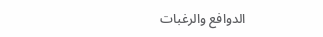الدوافع والرغبات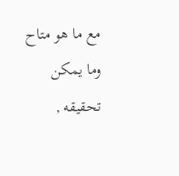مع ما هو متاح وما يمكن تحقيقه ,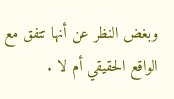وبغض النظر عن أنها تتفق مع الواقع الحقيقي أم لا .